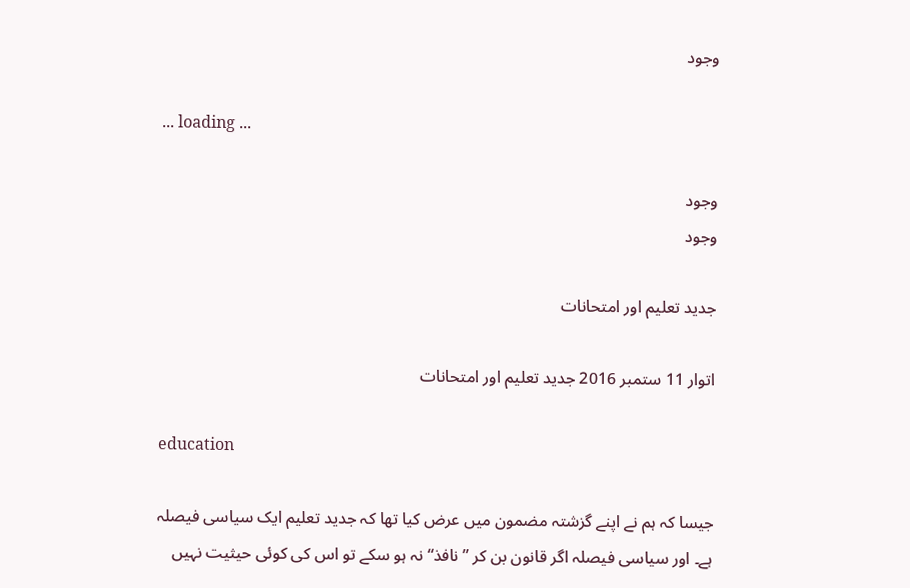وجود

... loading ...

وجود
وجود

جدید تعلیم اور امتحانات

اتوار 11 ستمبر 2016 جدید تعلیم اور امتحانات

education

جیسا کہ ہم نے اپنے گزشتہ مضمون میں عرض کیا تھا کہ جدید تعلیم ایک سیاسی فیصلہ ہے۔ اور سیاسی فیصلہ اگر قانون بن کر ”نافذ“ نہ ہو سکے تو اس کی کوئی حیثیت نہیں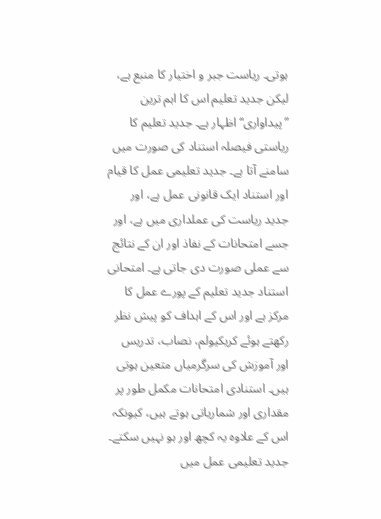ہوتی۔ ریاست جبر و اختیار کا منبع ہے، لیکن جدید تعلیم اس کا اہم ترین ”پیداواری“ اظہار ہے۔ جدید تعلیم کا ریاستی فیصلہ استناد کی صورت میں سامنے آتا ہے۔ جدید تعلیمی عمل کا قیام اور استناد ایک قانونی عمل ہے، اور جدید ریاست کی عملداری میں ہے، اور جسے امتحانات کے نفاذ اور ان کے نتائج سے عملی صورت دی جاتی ہے۔ امتحانی استناد جدید تعلیم کے پورے عمل کا مرکز ہے اور اس کے اہداف کو پیش نظر رکھتے ہوئے کریکیولم، نصاب، تدریس اور آموزش کی سرگرمیاں متعین ہوتی ہیں۔ استنادی امتحانات مکمل طور پر مقداری اور شماریاتی ہوتے ہیں، کیونکہ اس کے علاوہ یہ کچھ اور ہو نہیں سکتے۔ جدید تعلیمی عمل میں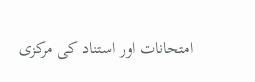امتحانات اور استناد کی مرکزی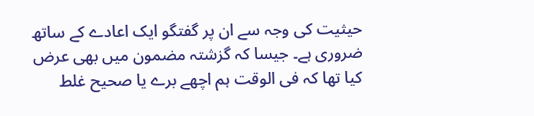حیثیت کی وجہ سے ان پر گفتگو ایک اعادے کے ساتھ ضروری ہے۔ جیسا کہ گزشتہ مضمون میں بھی عرض کیا تھا کہ فی الوقت ہم اچھے برے یا صحیح غلط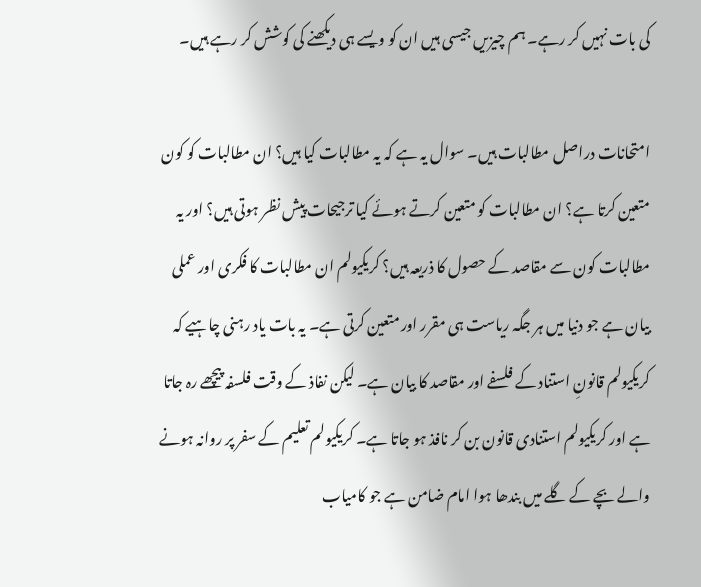کی بات نہیں کر رہے۔ ہم چیزیں جیسی ہیں ان کو ویسے ہی دیکھنے کی کوشش کر رہے ہیں۔

امتحانات دراصل مطالبات ہیں۔ سوال یہ ہے کہ یہ مطالبات کیا ہیں؟ ان مطالبات کو کون متعین کرتا ہے؟ ان مطالبات کو متعین کرتے ہوئے کیا ترجیحات پیش نظر ہوتی ہیں؟ اور یہ مطالبات کون سے مقاصد کے حصول کا ذریعہ ہیں؟ کریکیولم ان مطالبات کا فکری اور عملی بیان ہے جو دنیا میں ہر جگہ ریاست ہی مقرر اور متعین کرتی ہے۔ یہ بات یاد رہنی چاہیے کہ کریکیولم قانونِ استناد کے فلسفے اور مقاصد کا بیان ہے۔ لیکن نفاذ کے وقت فلسفہ پیچھے رہ جاتا ہے اور کریکیولم استنادی قانون بن کر نافذ ہو جاتا ہے۔ کریکیولم تعلیم کے سفر پر روانہ ہونے والے بچے کے گلے میں بندھا ہوا امام ضامن ہے جو کامیاب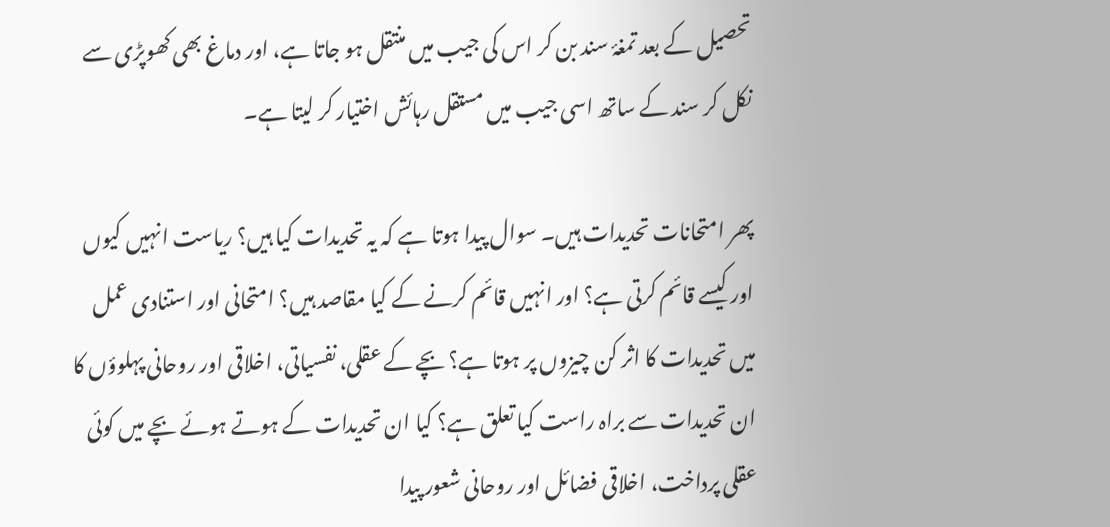تحصیل کے بعد تمغۂ سند بن کر اس کی جیب میں منتقل ہو جاتا ہے، اور دماغ بھی کھوپڑی سے نکل کر سند کے ساتھ اسی جیب میں مستقل رہائش اختیار کر لیتا ہے۔

پھر امتحانات تحدیدات ہیں۔ سوال پیدا ہوتا ہے کہ یہ تحدیدات کیا ہیں؟ ریاست انہیں کیوں اور کیسے قائم کرتی ہے؟ اور انہیں قائم کرنے کے کیا مقاصد ہیں؟ امتحانی اور استنادی عمل میں تحدیدات کا اثر کن چیزوں پر ہوتا ہے؟ بچے کے عقلی، نفسیاتی، اخلاقی اور روحانی پہلوؤں کا ان تحدیدات سے براہ راست کیا تعلق ہے؟ کیا ان تحدیدات کے ہوتے ہوئے بچے میں کوئی عقلی پرداخت، اخلاقی فضائل اور روحانی شعور پیدا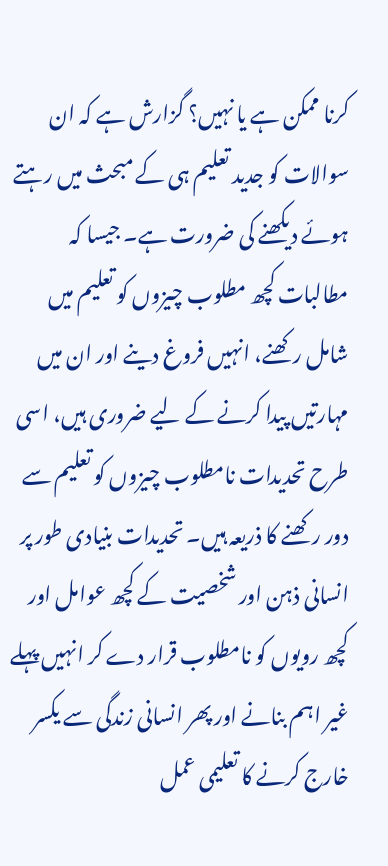کرنا ممکن ہے یا نہیں؟ گزارش ہے کہ ان سوالات کو جدید تعلیم ہی کے مبحث میں رہتے ہوئے دیکھنے کی ضرورت ہے۔ جیسا کہ مطالبات کچھ مطلوب چیزوں کو تعلیم میں شامل رکھنے، انہیں فروغ دینے اور ان میں مہارتیں پیدا کرنے کے لیے ضروری ہیں، اسی طرح تحدیدات نامطلوب چیزوں کو تعلیم سے دور رکھنے کا ذریعہ ہیں۔ تحدیدات بنیادی طور پر انسانی ذہن اور شخصیت کے کچھ عوامل اور کچھ رویوں کو نامطلوب قرار دے کر انہیں پہلے غیر اہم بنانے اور پھر انسانی زندگی سے یکسر خارج کرنے کا تعلیمی عمل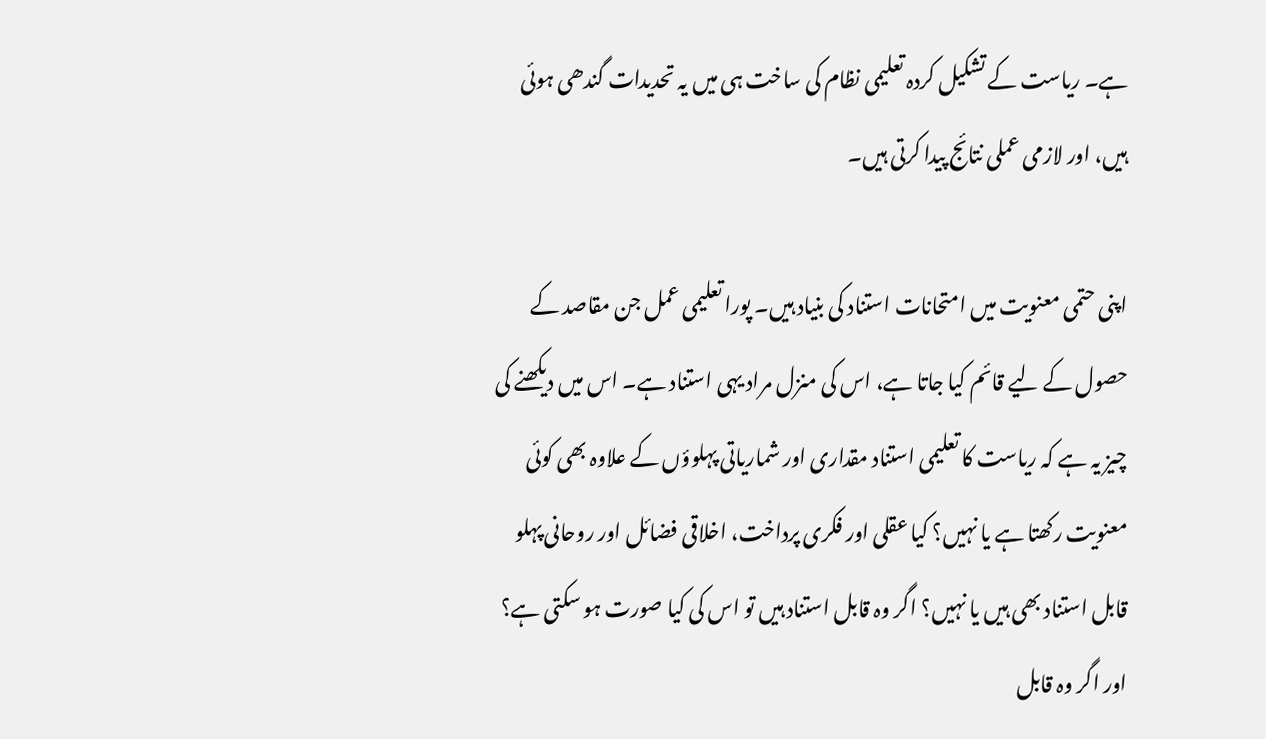ہے۔ ریاست کے تشکیل کردہ تعلیمی نظام کی ساخت ہی میں یہ تحدیدات گندھی ہوئی ہیں، اور لازمی عملی نتائج پیدا کرتی ہیں۔

اپنی حتمی معنویت میں امتحانات استناد کی بنیاد ہیں۔ پورا تعلیمی عمل جن مقاصد کے حصول کے لیے قائم کیا جاتا ہے، اس کی منزل مراد یہی استناد ہے۔ اس میں دیکھنے کی چیز یہ ہے کہ ریاست کا تعلیمی استناد مقداری اور شماریاتی پہلوؤں کے علاوہ بھی کوئی معنویت رکھتا ہے یا نہیں؟ کیا عقلی اور فکری پرداخت، اخلاقی فضائل اور روحانی پہلو قابل استناد بھی ہیں یا نہیں؟ اگر وہ قابل استناد ہیں تو اس کی کیا صورت ہو سکتی ہے؟ اور اگر وہ قابل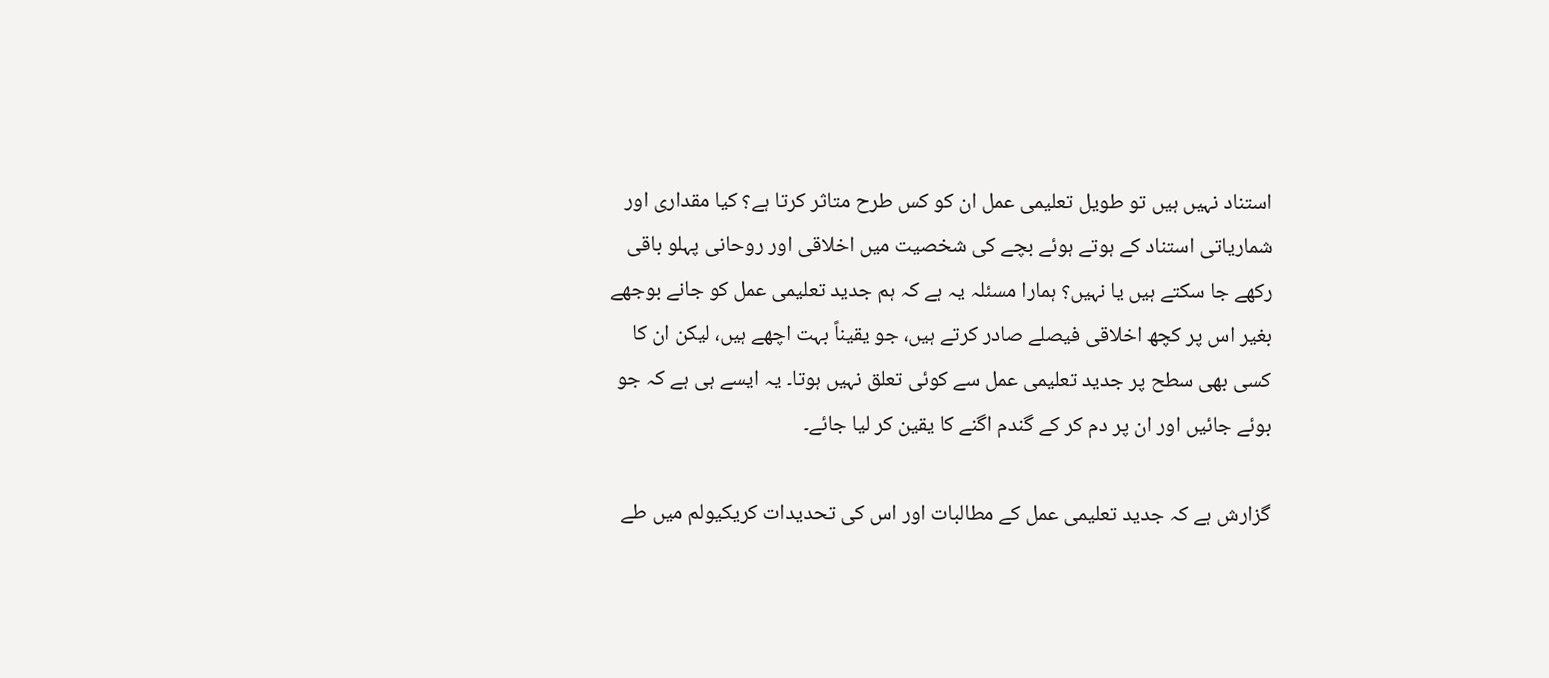استناد نہیں ہیں تو طویل تعلیمی عمل ان کو کس طرح متاثر کرتا ہے؟ کیا مقداری اور شماریاتی استناد کے ہوتے ہوئے بچے کی شخصیت میں اخلاقی اور روحانی پہلو باقی رکھے جا سکتے ہیں یا نہیں؟ ہمارا مسئلہ یہ ہے کہ ہم جدید تعلیمی عمل کو جانے بوجھے بغیر اس پر کچھ اخلاقی فیصلے صادر کرتے ہیں، جو یقیناً بہت اچھے ہیں، لیکن ان کا کسی بھی سطح پر جدید تعلیمی عمل سے کوئی تعلق نہیں ہوتا۔ یہ ایسے ہی ہے کہ جو بوئے جائیں اور ان پر دم کر کے گندم اگنے کا یقین کر لیا جائے۔

گزارش ہے کہ جدید تعلیمی عمل کے مطالبات اور اس کی تحدیدات کریکیولم میں طے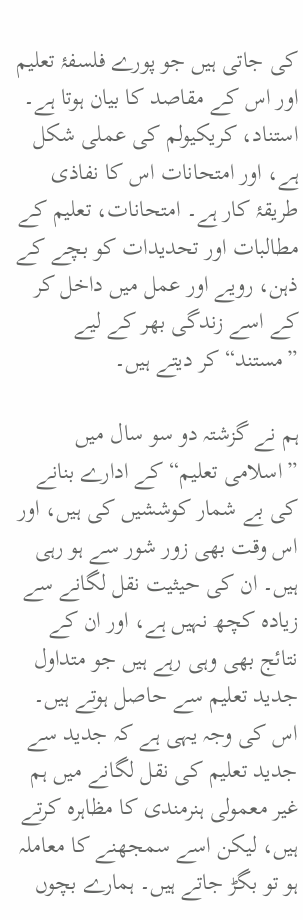کی جاتی ہیں جو پورے فلسفۂ تعلیم اور اس کے مقاصد کا بیان ہوتا ہے۔ استناد، کریکیولم کی عملی شکل ہے، اور امتحانات اس کا نفاذی طریقۂ کار ہے۔ امتحانات، تعلیم کے مطالبات اور تحدیدات کو بچے کے ذہن، رویے اور عمل میں داخل کر کے اسے زندگی بھر کے لیے ”مستند“ کر دیتے ہیں۔

ہم نے گزشتہ دو سو سال میں ”اسلامی تعلیم“ کے ادارے بنانے کی بے شمار کوششیں کی ہیں، اور اس وقت بھی زور شور سے ہو رہی ہیں۔ ان کی حیثیت نقل لگانے سے زیادہ کچھ نہیں ہے، اور ان کے نتائج بھی وہی رہے ہیں جو متداول جدید تعلیم سے حاصل ہوتے ہیں۔ اس کی وجہ یہی ہے کہ جدید سے جدید تعلیم کی نقل لگانے میں ہم غیر معمولی ہنرمندی کا مظاہرہ کرتے ہیں، لیکن اسے سمجھنے کا معاملہ ہو تو بگڑ جاتے ہیں۔ ہمارے بچوں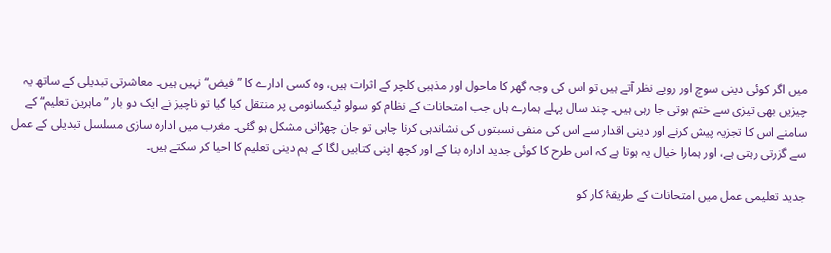میں اگر کوئی دینی سوچ اور رویے نظر آتے ہیں تو اس کی وجہ گھر کا ماحول اور مذہبی کلچر کے اثرات ہیں، وہ کسی ادارے کا ”فیض“ نہیں ہیں۔ معاشرتی تبدیلی کے ساتھ یہ چیزیں بھی تیزی سے ختم ہوتی جا رہی ہیں۔ چند سال پہلے ہمارے ہاں جب امتحانات کے نظام کو سولو ٹیکسانومی پر منتقل کیا گیا تو ناچیز نے ایک دو بار ”ماہرین تعلیم“ کے سامنے اس کا تجزیہ پیش کرنے اور دینی اقدار سے اس کی منفی نسبتوں کی نشاندہی کرنا چاہی تو جان چھڑانی مشکل ہو گئی۔ مغرب میں ادارہ سازی مسلسل تبدیلی کے عمل سے گزرتی رہتی ہے، اور ہمارا خیال یہ ہوتا ہے کہ اس طرح کا کوئی جدید ادارہ بنا کے اور کچھ اپنی کتابیں لگا کے ہم دینی تعلیم کا احیا کر سکتے ہیں۔

جدید تعلیمی عمل میں امتحانات کے طریقۂ کار کو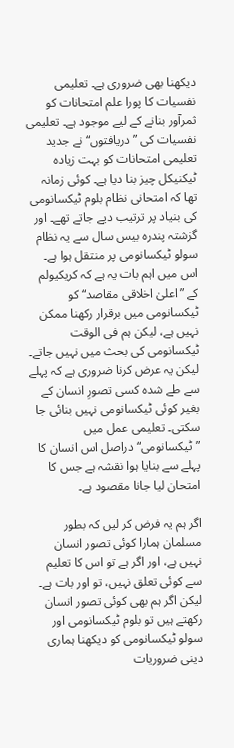دیکھنا بھی ضروری ہے۔ تعلیمی نفسیات کا پورا علم امتحانات کو ثمرآور بنانے کے لیے موجود ہے۔ تعلیمی نفسیات کی ”دریافتوں“ نے جدید تعلیمی امتحانات کو بہت زیادہ ٹیکنیکل چیز بنا دیا ہے۔ کوئی زمانہ تھا کہ امتحانی نظام بلوم ٹیکسانومی کی بنیاد پر ترتیب دیے جاتے تھے۔ اور گزشتہ پندرہ بیس سال سے یہ نظام سولو ٹیکسانومی پر منتقل ہوا ہے۔ اس میں اہم بات یہ ہے کہ کریکیولم کے ”اعلیٰ اخلاقی مقاصد“ کو ٹیکسانومی میں برقرار رکھنا ممکن نہیں ہے، لیکن ہم فی الوقت ٹیکسانومی کی بحث میں نہیں جاتے۔ لیکن یہ عرض کرنا ضروری ہے کہ پہلے سے طے شدہ کسی تصورِ انسان کے بغیر کوئی ٹیکسانومی نہیں بنائی جا سکتی۔ تعلیمی عمل میں ”ٹیکسانومی“ دراصل اس انسان کا پہلے سے بنایا ہوا نقشہ ہے جس کا امتحان لیا جانا مقصود ہے۔

اگر ہم یہ فرض کر لیں کہ بطور مسلمان ہمارا کوئی تصور انسان نہیں ہے، اور اگر ہے تو اس کا تعلیم سے کوئی تعلق نہیں، تو اور بات ہے۔ لیکن اگر ہم بھی کوئی تصور انسان رکھتے ہیں تو بلوم ٹیکسانومی اور سولو ٹیکسانومی کو دیکھنا ہماری دینی ضروریات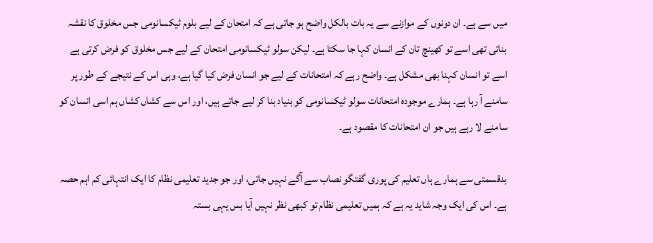میں سے ہے۔ ان دونوں کے موازنے سے یہ بات بالکل واضح ہو جاتی ہے کہ امتحان کے لیے بلوم ٹیکسانومی جس مخلوق کا نقشہ بناتی تھی اسے تو کھینچ تان کے انسان کہا جا سکتا ہے۔ لیکن سولو ٹیکسانومی امتحان کے لیے جس مخلوق کو فرض کرتی ہے اسے تو انسان کہنا بھی مشکل ہے۔ واضح رہے کہ امتحانات کے لیے جو انسان فرض کیا گیا ہے، وہی اس کے نتیجے کے طور پر سامنے آ رہا ہے۔ ہمارے موجودہ امتحانات سولو ٹیکسانومی کو بنیاد بنا کر لیے جاتے ہیں، اور اس سے کشاں کشاں ہم اسی انسان کو سامنے لا رہے ہیں جو ان امتحانات کا مقصود ہے۔

بدقسمتی سے ہمارے ہاں تعلیم کی پوری گفتگو نصاب سے آگے نہیں جاتی، اور جو جدید تعلیمی نظام کا ایک انتہائی کم اہم حصہ ہے۔ اس کی ایک وجہ شاید یہ ہے کہ ہمیں تعلیمی نظام تو کبھی نظر نہیں آیا بس یہی بستہ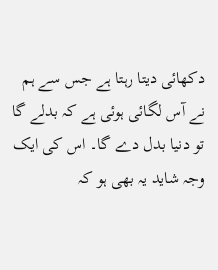دکھائی دیتا رہتا ہے جس سے ہم نے آس لگائی ہوئی ہے کہ بدلے گا تو دنیا بدل دے گا۔ اس کی ایک وجہ شاید یہ بھی ہو کہ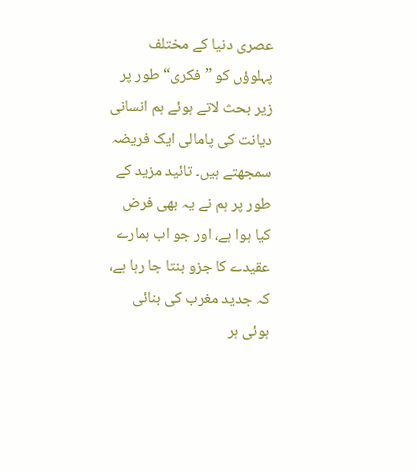عصری دنیا کے مختلف پہلوؤں کو ”فکری“ طور پر زیر بحث لاتے ہوئے ہم انسانی دیانت کی پامالی ایک فریضہ سمجھتے ہیں۔ تائید مزید کے طور پر ہم نے یہ بھی فرض کیا ہوا ہے، اور جو اب ہمارے عقیدے کا جزو بنتا جا رہا ہے، کہ جدید مغرب کی بنائی ہوئی ہر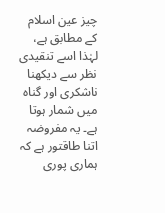چیز عین اسلام کے مطابق ہے، لہٰذا اسے تنقیدی نظر سے دیکھنا ناشکری اور گناہ میں شمار ہوتا ہے۔ یہ مفروضہ اتنا طاقتور ہے کہ ہماری پوری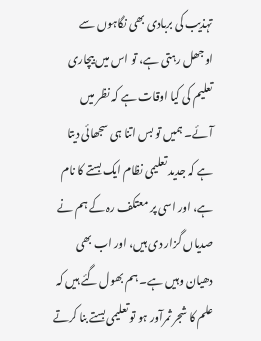تہذیب کی بربادی بھی نگاہوں سے اوجھل رہتی ہے، تو اس میں بیچاری تعلیم کی کیا اوقات ہے کہ نظر میں آئے۔ ہمیں تو بس اتنا ہی سجھائی دیتا ہے کہ جدید تعلیمی نظام ایک بستے کا نام ہے، اور اسی پر معتکف رہ کے ہم نے صدیاں گزار دی ہیں، اور اب بھی دھیان وہیں ہے۔ ہم بھول گئے ہیں کہ علم کا شجر ثمرآور ہو تو تعلیمی بستے بنا کرتے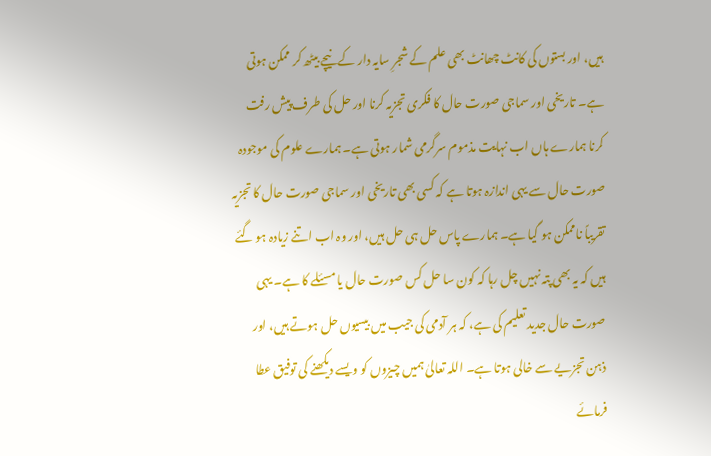ہیں، اور بستوں کی کانٹ چھانٹ بھی علم کے شجرِ سایہ دار کے نیچے بیٹھ کر ممکن ہوتی ہے۔ تاریخی اور سماجی صورت حال کا فکری تجزیہ کرنا اور حل کی طرف پیش رفت کرنا ہمارے ہاں اب نہایت مذموم سرگرمی شمار ہوتی ہے۔ ہمارے علوم کی موجودہ صورت حال سے یہی اندازہ ہوتا ہے کہ کسی بھی تاریخی اور سماجی صورت حال کا تجزیہ تقریباً ناممکن ہو گیا ہے۔ ہمارے پاس حل ہی حل ہیں، اور وہ اب اتنے زیادہ ہو گئے ہیں کہ یہ بھی پتہ نہیں چل رہا کہ کون سا حل کس صورت حال یا مسئلے کا ہے۔ یہی صورت حال جدید تعلیم کی ہے، کہ ہر آدمی کی جیب میں بیسیوں حل ہوتے ہیں، اور ذہن تجزیے سے خالی ہوتا ہے۔ اللہ تعالیٰ ہمیں چیزوں کو ویسے دیکھنے کی توفیق عطا فرمائے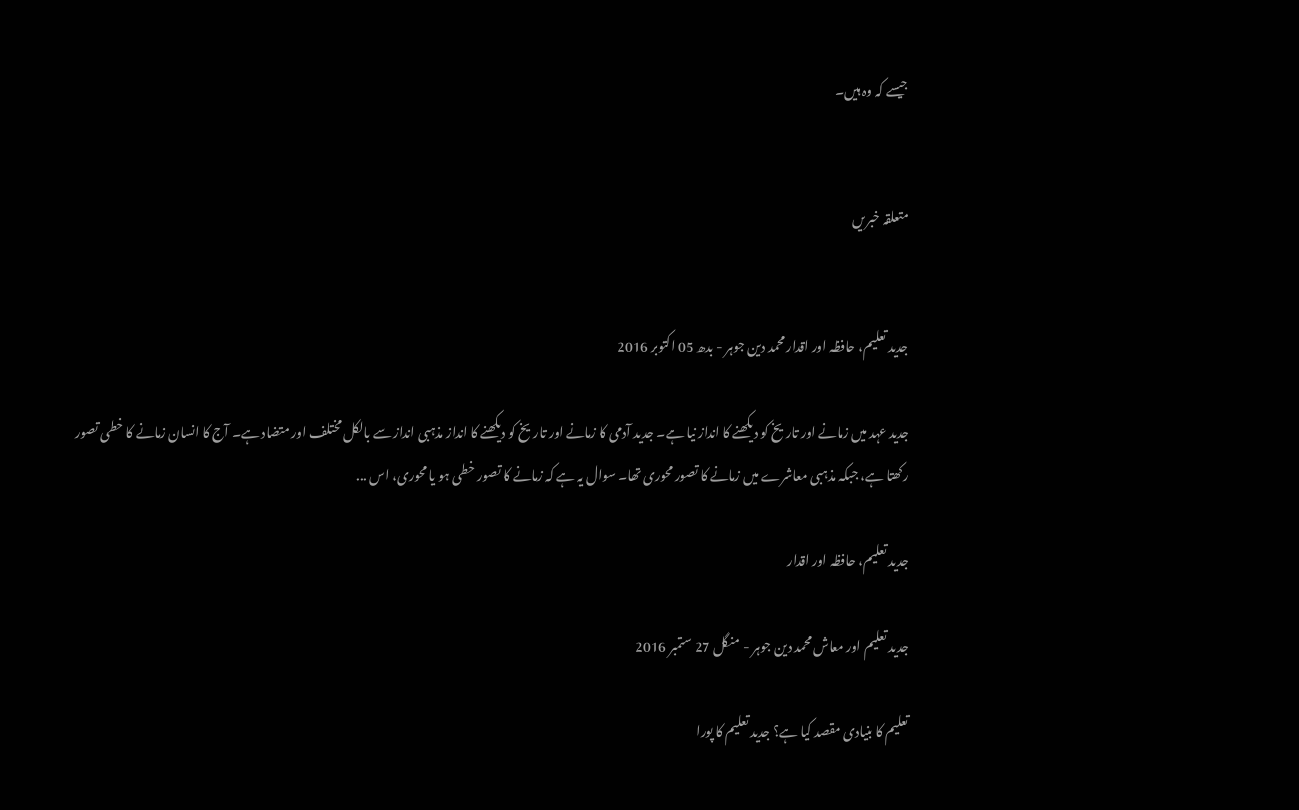جیسے کہ وہ ہیں۔


متعلقہ خبریں


جدید تعلیم، حافظہ اور اقدار محمد دین جوہر - بدھ 05 اکتوبر 2016

جدید عہد میں زمانے اور تاریخ کو دیکھنے کا انداز نیا ہے۔ جدید آدمی کا زمانے اور تاریخ کو دیکھنے کا انداز مذہبی انداز سے بالکل مختلف اور متضاد ہے۔ آج کا انسان زمانے کا خطی تصور رکھتا ہے، جبکہ مذہبی معاشرے میں زمانے کا تصور محوری تھا۔ سوال یہ ہے کہ زمانے کا تصور خطی ہو یا محوری، اس ...

جدید تعلیم، حافظہ اور اقدار

جدید تعلیم اور معاش محمد دین جوہر - منگل 27 ستمبر 2016

تعلیم کا بنیادی مقصد کیا ہے؟ جدید تعلیم کا پورا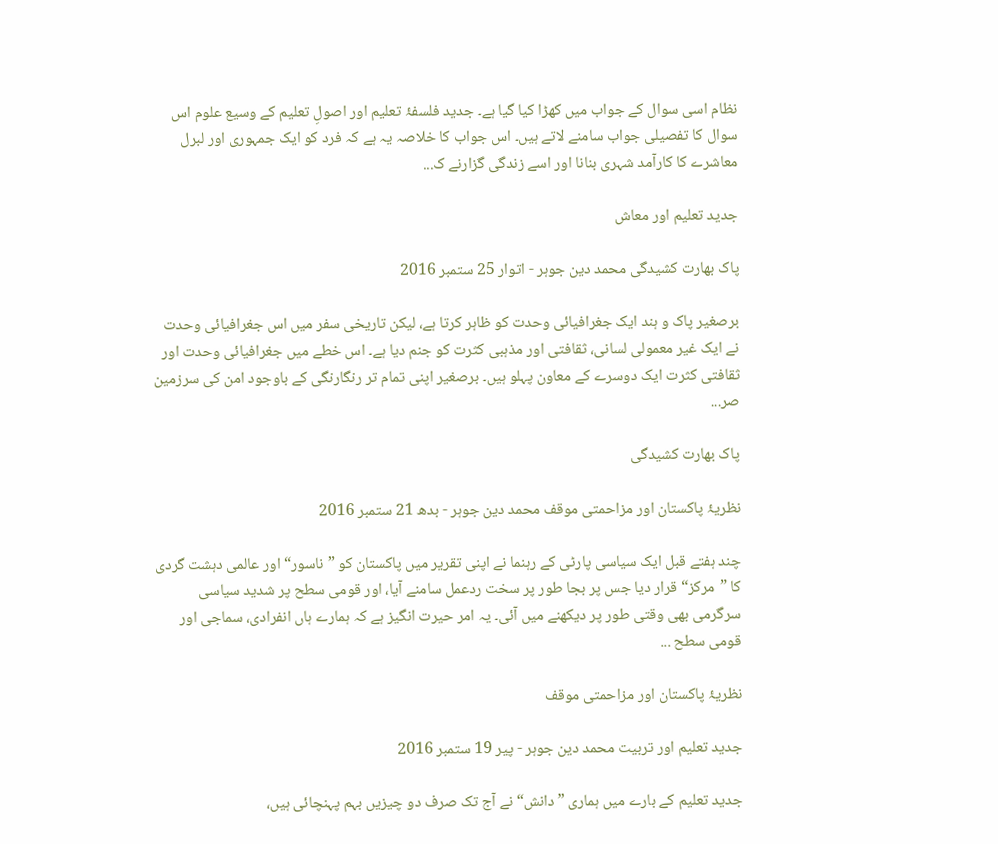نظام اسی سوال کے جواب میں کھڑا کیا گیا ہے۔ جدید فلسفۂ تعلیم اور اصولِ تعلیم کے وسیع علوم اس سوال کا تفصیلی جواب سامنے لاتے ہیں۔ اس جواب کا خلاصہ یہ ہے کہ فرد کو ایک جمہوری اور لبرل معاشرے کا کارآمد شہری بنانا اور اسے زندگی گزارنے ک...

جدید تعلیم اور معاش

پاک بھارت کشیدگی محمد دین جوہر - اتوار 25 ستمبر 2016

برصغیر پاک و ہند ایک جغرافیائی وحدت کو ظاہر کرتا ہے، لیکن تاریخی سفر میں اس جغرافیائی وحدت نے ایک غیر معمولی لسانی، ثقافتی اور مذہبی کثرت کو جنم دیا ہے۔ اس خطے میں جغرافیائی وحدت اور ثقافتی کثرت ایک دوسرے کے معاون پہلو ہیں۔ برصغیر اپنی تمام تر رنگارنگی کے باوجود امن کی سرزمین صر...

پاک بھارت کشیدگی

نظریۂ پاکستان اور مزاحمتی موقف محمد دین جوہر - بدھ 21 ستمبر 2016

چند ہفتے قبل ایک سیاسی پارٹی کے رہنما نے اپنی تقریر میں پاکستان کو ”ناسور“ اور عالمی دہشت گردی کا ”مرکز“ قرار دیا جس پر بجا طور پر سخت ردعمل سامنے آیا، اور قومی سطح پر شدید سیاسی سرگرمی بھی وقتی طور پر دیکھنے میں آئی۔ یہ امر حیرت انگیز ہے کہ ہمارے ہاں انفرادی، سماجی اور قومی سطح ...

نظریۂ پاکستان اور مزاحمتی موقف

جدید تعلیم اور تربیت محمد دین جوہر - پیر 19 ستمبر 2016

جدید تعلیم کے بارے میں ہماری ”دانش“ نے آج تک صرف دو چیزیں بہم پہنچائی ہیں،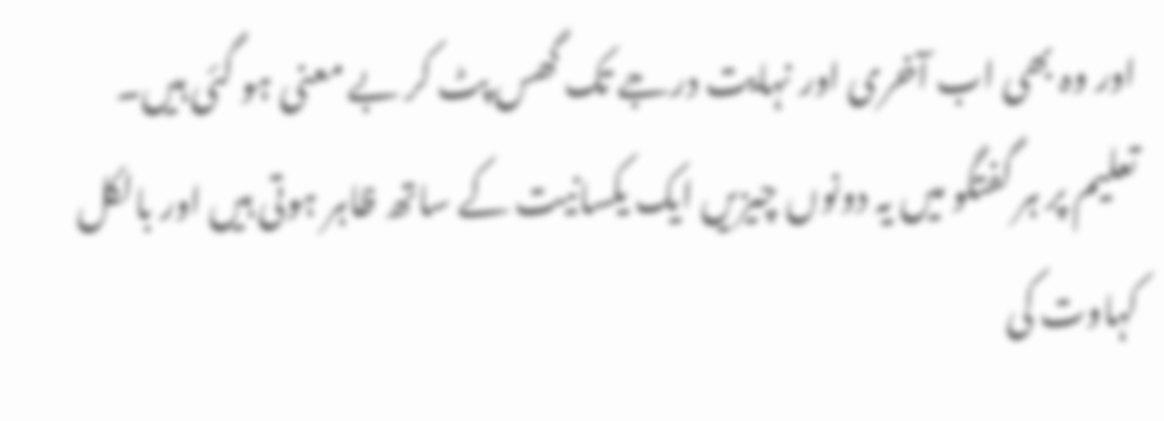اور وہ بھی اب آخری اور نہایت درجے تک گھس پٹ کر بے معنی ہو گئی ہیں۔ تعلیم پر ہر گفتگو میں یہ دونوں چیزیں ایک یکسانیت کے ساتھ ظاہر ہوتی ہیں اور بالکل کہاوت کی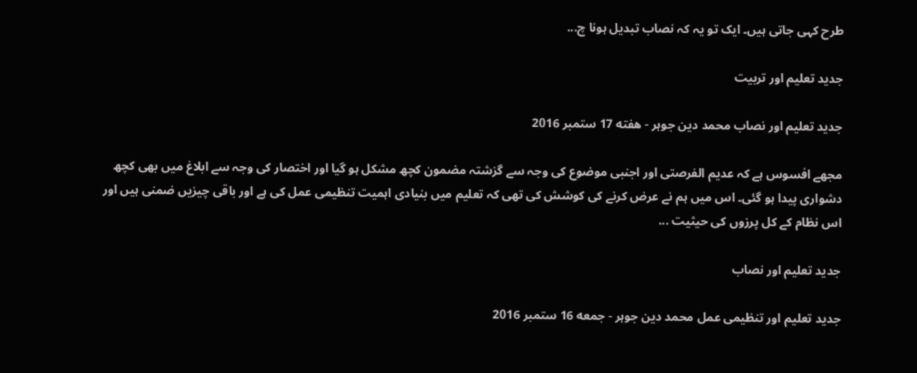طرح کہی جاتی ہیں۔ ایک تو یہ کہ نصاب تبدیل ہونا چ...

جدید تعلیم اور تربیت

جدید تعلیم اور نصاب محمد دین جوہر - هفته 17 ستمبر 2016

مجھے افسوس ہے کہ عدیم الفرصتی اور اجنبی موضوع کی وجہ سے گزشتہ مضمون کچھ مشکل ہو گیا اور اختصار کی وجہ سے ابلاغ میں بھی کچھ دشواری پیدا ہو گئی۔ اس میں ہم نے عرض کرنے کی کوشش کی تھی کہ تعلیم میں بنیادی اہمیت تنظیمی عمل کی ہے اور باقی چیزیں ضمنی ہیں اور اس نظام کے کل پرزوں کی حیثیت ...

جدید تعلیم اور نصاب

جدید تعلیم اور تنظیمی عمل محمد دین جوہر - جمعه 16 ستمبر 2016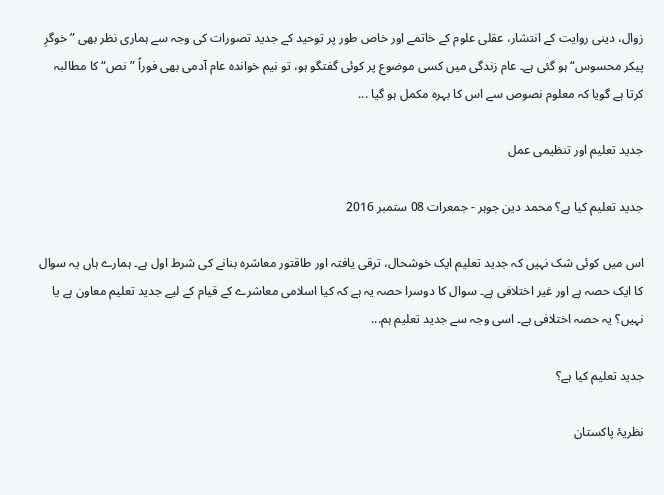زوال، دینی روایت کے انتشار، عقلی علوم کے خاتمے اور خاص طور پر توحید کے جدید تصورات کی وجہ سے ہماری نظر بھی ”خوگرِ پیکر محسوس“ ہو گئی ہے۔ عام زندگی میں کسی موضوع پر کوئی گفتگو ہو، تو نیم خواندہ عام آدمی بھی فوراً ”نص“ کا مطالبہ کرتا ہے گویا کہ معلوم نصوص سے اس کا بہرہ مکمل ہو گیا ...

جدید تعلیم اور تنظیمی عمل

جدید تعلیم کیا ہے؟ محمد دین جوہر - جمعرات 08 ستمبر 2016

اس میں کوئی شک نہیں کہ جدید تعلیم ایک خوشحال، ترقی یافتہ اور طاقتور معاشرہ بنانے کی شرط اول ہے۔ ہمارے ہاں یہ سوال کا ایک حصہ ہے اور غیر اختلافی ہے۔ سوال کا دوسرا حصہ یہ ہے کہ کیا اسلامی معاشرے کے قیام کے لیے جدید تعلیم معاون ہے یا نہیں؟ یہ حصہ اختلافی ہے۔ اسی وجہ سے جدید تعلیم ہم...

جدید تعلیم کیا ہے؟

نظریۂ پاکستان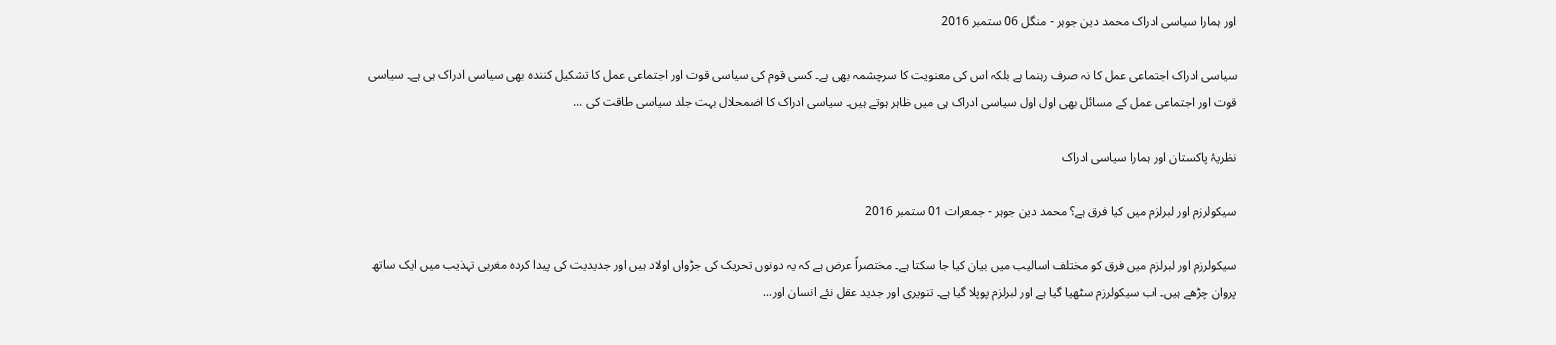اور ہمارا سیاسی ادراک محمد دین جوہر - منگل 06 ستمبر 2016

سیاسی ادراک اجتماعی عمل کا نہ صرف رہنما ہے بلکہ اس کی معنویت کا سرچشمہ بھی ہے۔ کسی قوم کی سیاسی قوت اور اجتماعی عمل کا تشکیل کنندہ بھی سیاسی ادراک ہی ہے۔ سیاسی قوت اور اجتماعی عمل کے مسائل بھی اول اول سیاسی ادراک ہی میں ظاہر ہوتے ہیں۔ سیاسی ادراک کا اضمحلال بہت جلد سیاسی طاقت کی ...

نظریۂ پاکستان اور ہمارا سیاسی ادراک

سیکولرزم اور لبرلزم میں کیا فرق ہے؟ محمد دین جوہر - جمعرات 01 ستمبر 2016

سیکولرزم اور لبرلزم میں فرق کو مختلف اسالیب میں بیان کیا جا سکتا ہے۔ مختصراً عرض ہے کہ یہ دونوں تحریک کی جڑواں اولاد ہیں اور جدیدیت کی پیدا کردہ مغربی تہذیب میں ایک ساتھ پروان چڑھے ہیں۔ اب سیکولرزم سٹھیا گیا ہے اور لبرلزم پوپلا گیا ہے۔ تنویری اور جدید عقل نئے انسان اور...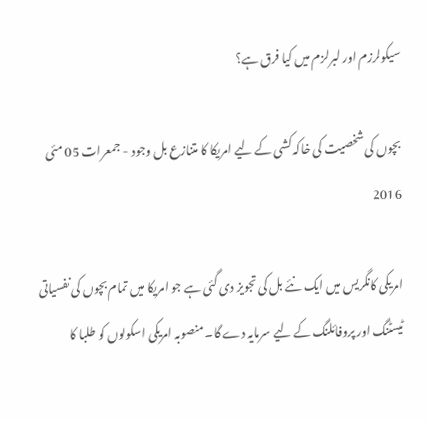سیکولرزم اور لبرلزم میں کیا فرق ہے؟

بچوں کی شخصیت کی خاکہ کشی کے لیے امریکا کا متنازع بل وجود - جمعرات 05 مئی 2016

امریکی کانگریس میں ایک نئے بل کی تجویز دی گئی ہے جو امریکا میں تمام بچوں کی نفسیاتی ٹیسٹنگ اور پروفائلنگ کے لیے سرمایہ دے گا۔ منصوبہ امریکی اسکولوں کو طلبا کا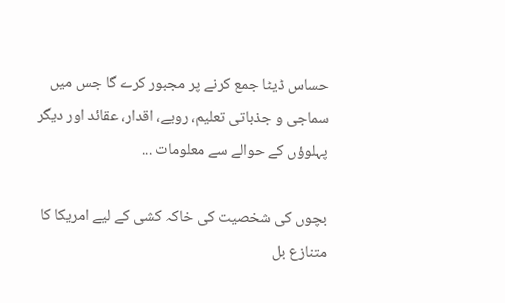حساس ڈیٹا جمع کرنے پر مجبور کرے گا جس میں سماجی و جذباتی تعلیم، رویے، اقدار، عقائد اور دیگر پہلوؤں کے حوالے سے معلومات ...

بچوں کی شخصیت کی خاکہ کشی کے لیے امریکا کا متنازع بل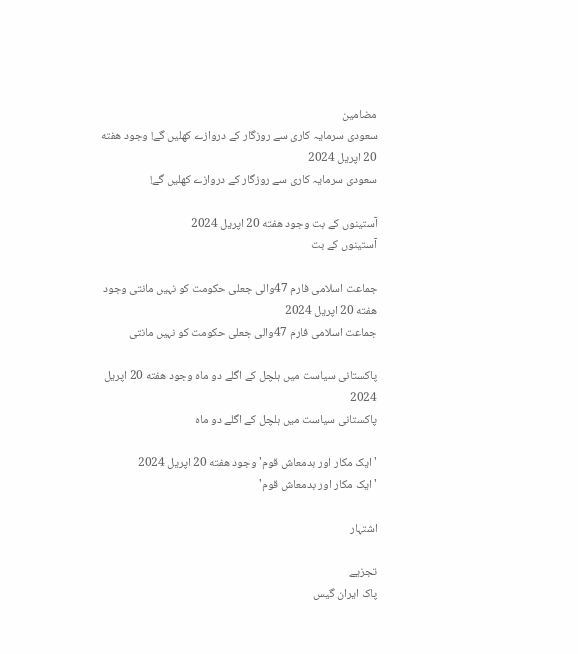مضامین
سعودی سرمایہ کاری سے روزگار کے دروازے کھلیں گے! وجود هفته 20 اپریل 2024
سعودی سرمایہ کاری سے روزگار کے دروازے کھلیں گے!

آستینوں کے بت وجود هفته 20 اپریل 2024
آستینوں کے بت

جماعت اسلامی فارم 47والی جعلی حکومت کو نہیں مانتی وجود هفته 20 اپریل 2024
جماعت اسلامی فارم 47والی جعلی حکومت کو نہیں مانتی

پاکستانی سیاست میں ہلچل کے اگلے دو ماہ وجود هفته 20 اپریل 2024
پاکستانی سیاست میں ہلچل کے اگلے دو ماہ

'ایک مکار اور بدمعاش قوم' وجود هفته 20 اپریل 2024
'ایک مکار اور بدمعاش قوم'

اشتہار

تجزیے
پاک ایران گیس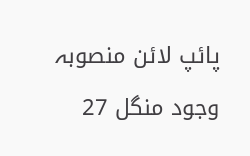پائپ لائن منصوبہ وجود منگل 27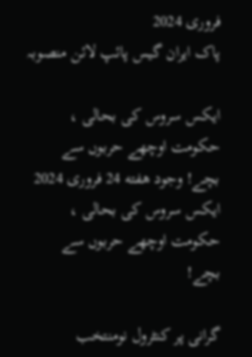فروری 2024
پاک ایران گیس پائپ لائن منصوبہ

ایکس سروس کی بحالی ، حکومت اوچھے حربوں سے بچے! وجود هفته 24 فروری 2024
ایکس سروس کی بحالی ، حکومت اوچھے حربوں سے بچے!

گرانی پر کنٹرول نومنتخب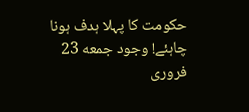حکومت کا پہلا ہدف ہونا چاہئے! وجود جمعه 23 فروری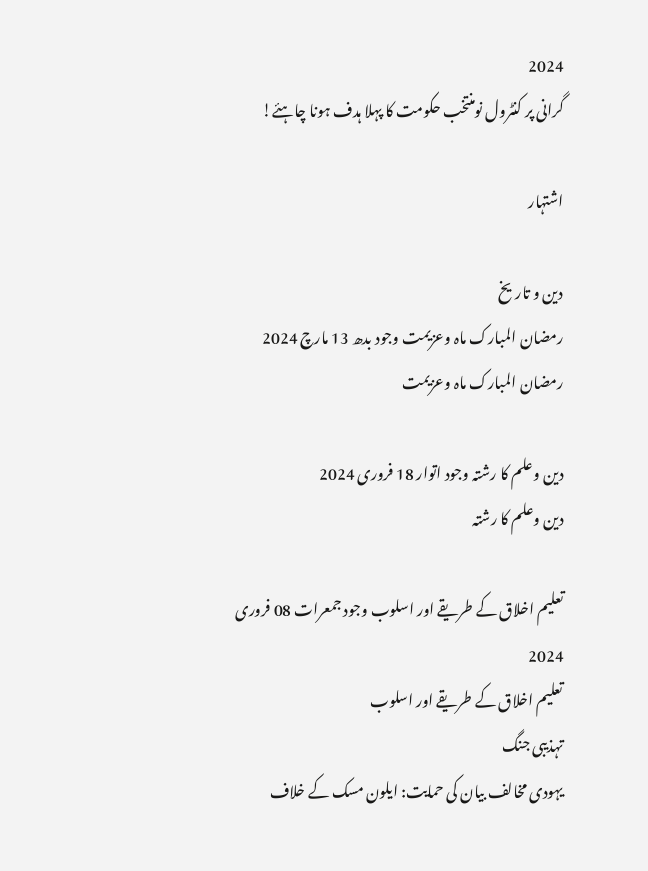2024
گرانی پر کنٹرول نومنتخب حکومت کا پہلا ہدف ہونا چاہئے!

اشتہار

دین و تاریخ
رمضان المبارک ماہ وعزیمت وجود بدھ 13 مارچ 2024
رمضان المبارک ماہ وعزیمت

دین وعلم کا رشتہ وجود اتوار 18 فروری 2024
دین وعلم کا رشتہ

تعلیم اخلاق کے طریقے اور اسلوب وجود جمعرات 08 فروری 2024
تعلیم اخلاق کے طریقے اور اسلوب
تہذیبی جنگ
یہودی مخالف بیان کی حمایت: ایلون مسک کے خلاف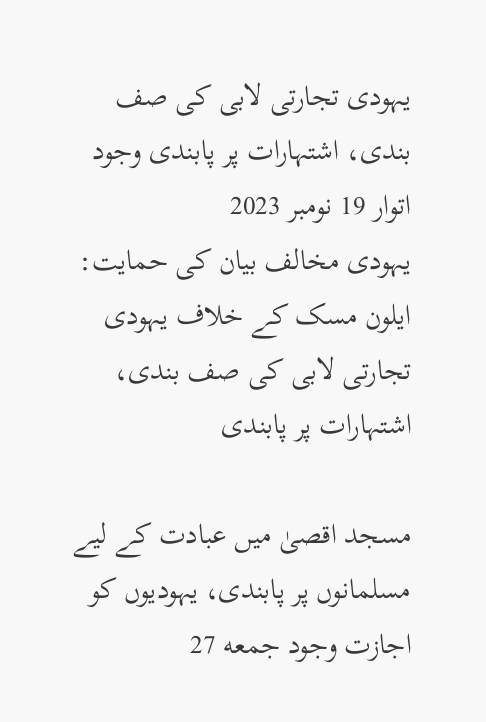یہودی تجارتی لابی کی صف بندی، اشتہارات پر پابندی وجود اتوار 19 نومبر 2023
یہودی مخالف بیان کی حمایت: ایلون مسک کے خلاف یہودی تجارتی لابی کی صف بندی، اشتہارات پر پابندی

مسجد اقصیٰ میں عبادت کے لیے مسلمانوں پر پابندی، یہودیوں کو اجازت وجود جمعه 27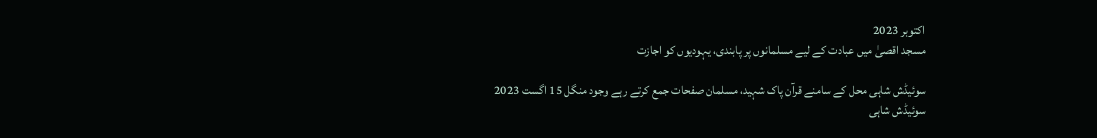اکتوبر 2023
مسجد اقصیٰ میں عبادت کے لیے مسلمانوں پر پابندی، یہودیوں کو اجازت

سوئیڈش شاہی محل کے سامنے قرآن پاک شہید، مسلمان صفحات جمع کرتے رہے وجود منگل 15 اگست 2023
سوئیڈش شاہی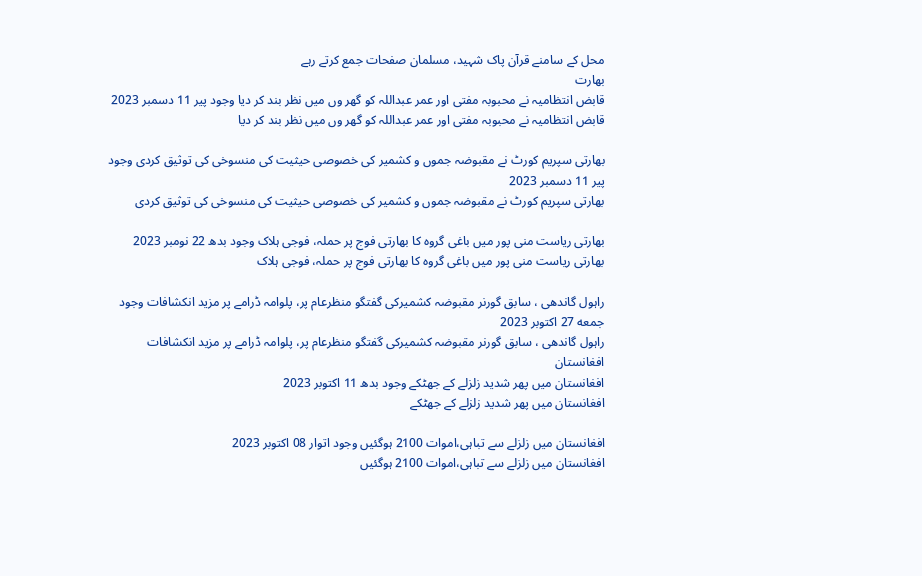محل کے سامنے قرآن پاک شہید، مسلمان صفحات جمع کرتے رہے
بھارت
قابض انتظامیہ نے محبوبہ مفتی اور عمر عبداللہ کو گھر وں میں نظر بند کر دیا وجود پیر 11 دسمبر 2023
قابض انتظامیہ نے محبوبہ مفتی اور عمر عبداللہ کو گھر وں میں نظر بند کر دیا

بھارتی سپریم کورٹ نے مقبوضہ جموں و کشمیر کی خصوصی حیثیت کی منسوخی کی توثیق کردی وجود پیر 11 دسمبر 2023
بھارتی سپریم کورٹ نے مقبوضہ جموں و کشمیر کی خصوصی حیثیت کی منسوخی کی توثیق کردی

بھارتی ریاست منی پور میں باغی گروہ کا بھارتی فوج پر حملہ، فوجی ہلاک وجود بدھ 22 نومبر 2023
بھارتی ریاست منی پور میں باغی گروہ کا بھارتی فوج پر حملہ، فوجی ہلاک

راہول گاندھی ، سابق گورنر مقبوضہ کشمیرکی گفتگو منظرعام پر، پلوامہ ڈرامے پر مزید انکشافات وجود جمعه 27 اکتوبر 2023
راہول گاندھی ، سابق گورنر مقبوضہ کشمیرکی گفتگو منظرعام پر، پلوامہ ڈرامے پر مزید انکشافات
افغانستان
افغانستان میں پھر شدید زلزلے کے جھٹکے وجود بدھ 11 اکتوبر 2023
افغانستان میں پھر شدید زلزلے کے جھٹکے

افغانستان میں زلزلے سے تباہی،اموات 2100 ہوگئیں وجود اتوار 08 اکتوبر 2023
افغانستان میں زلزلے سے تباہی،اموات 2100 ہوگئیں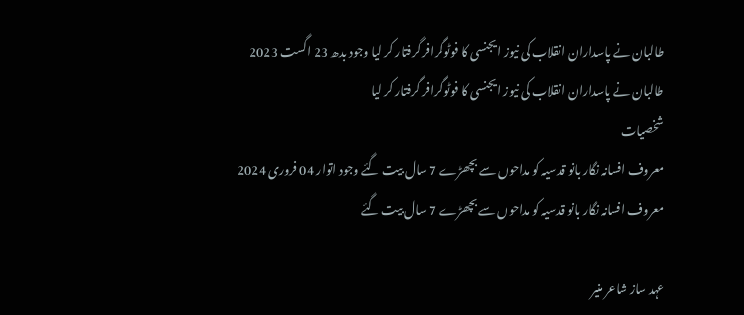طالبان نے پاسداران انقلاب کی نیوز ایجنسی کا فوٹوگرافر گرفتار کر لیا وجود بدھ 23 اگست 2023
طالبان نے پاسداران انقلاب کی نیوز ایجنسی کا فوٹوگرافر گرفتار کر لیا
شخصیات
معروف افسانہ نگار بانو قدسیہ کو مداحوں سے بچھڑے 7 سال بیت گئے وجود اتوار 04 فروری 2024
معروف افسانہ نگار بانو قدسیہ کو مداحوں سے بچھڑے 7 سال بیت گئے

عہد ساز شاعر منیر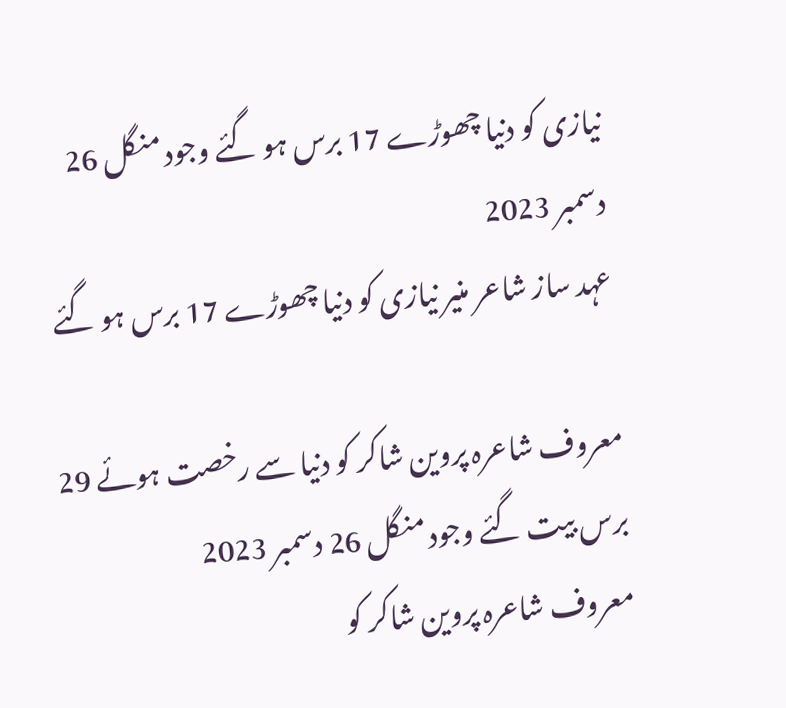نیازی کو دنیا چھوڑے 17 برس ہو گئے وجود منگل 26 دسمبر 2023
عہد ساز شاعر منیر نیازی کو دنیا چھوڑے 17 برس ہو گئے

معروف شاعرہ پروین شاکر کو دنیا سے رخصت ہوئے 29 برس بیت گئے وجود منگل 26 دسمبر 2023
معروف شاعرہ پروین شاکر کو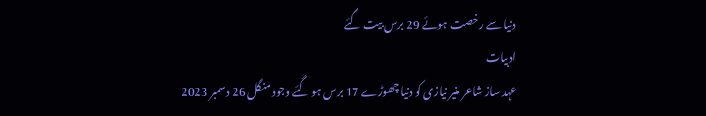دنیا سے رخصت ہوئے 29 برس بیت گئے
ادبیات
عہد ساز شاعر منیر نیازی کو دنیا چھوڑے 17 برس ہو گئے وجود منگل 26 دسمبر 2023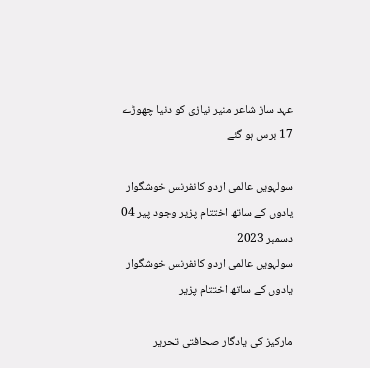عہد ساز شاعر منیر نیازی کو دنیا چھوڑے 17 برس ہو گئے

سولہویں عالمی اردو کانفرنس خوشگوار یادوں کے ساتھ اختتام پزیر وجود پیر 04 دسمبر 2023
سولہویں عالمی اردو کانفرنس خوشگوار یادوں کے ساتھ اختتام پزیر

مارکیز کی یادگار صحافتی تحریر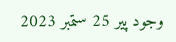وجود پیر 25 ستمبر 2023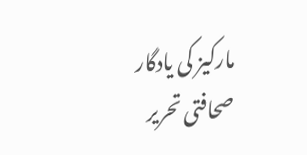مارکیز کی یادگار صحافتی تحریر